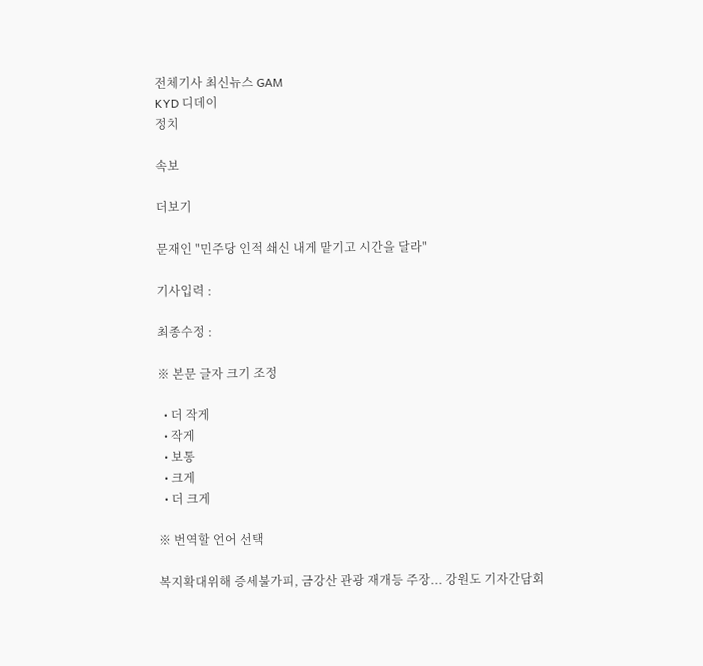전체기사 최신뉴스 GAM
KYD 디데이
정치

속보

더보기

문재인 "민주당 인적 쇄신 내게 맡기고 시간을 달라"

기사입력 :

최종수정 :

※ 본문 글자 크기 조정

  • 더 작게
  • 작게
  • 보통
  • 크게
  • 더 크게

※ 번역할 언어 선택

복지확대위해 증세불가피, 금강산 관광 재개등 주장... 강원도 기자간담회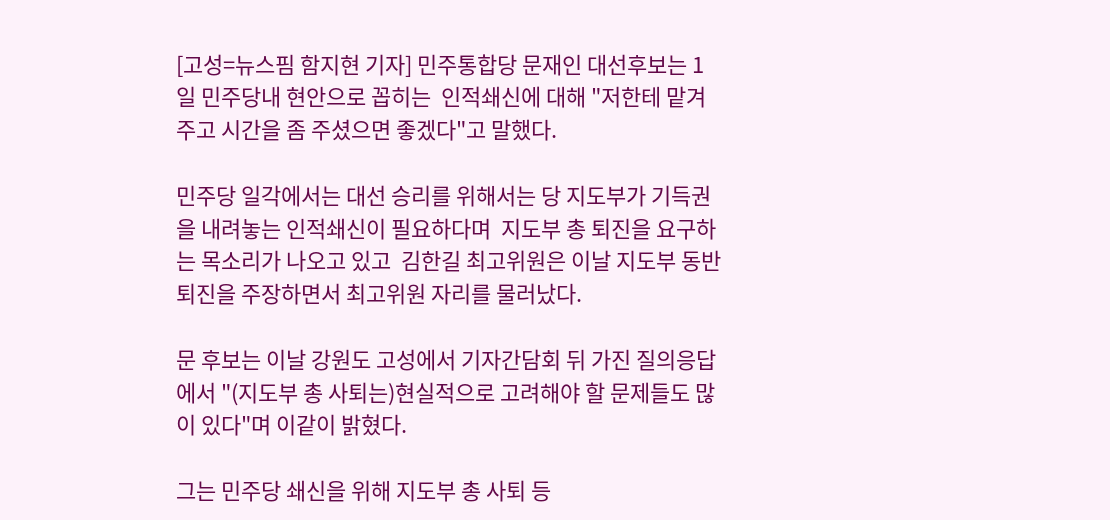[고성=뉴스핌 함지현 기자] 민주통합당 문재인 대선후보는 1일 민주당내 현안으로 꼽히는  인적쇄신에 대해 "저한테 맡겨주고 시간을 좀 주셨으면 좋겠다"고 말했다.

민주당 일각에서는 대선 승리를 위해서는 당 지도부가 기득권을 내려놓는 인적쇄신이 필요하다며  지도부 총 퇴진을 요구하는 목소리가 나오고 있고  김한길 최고위원은 이날 지도부 동반퇴진을 주장하면서 최고위원 자리를 물러났다.

문 후보는 이날 강원도 고성에서 기자간담회 뒤 가진 질의응답에서 "(지도부 총 사퇴는)현실적으로 고려해야 할 문제들도 많이 있다"며 이같이 밝혔다.

그는 민주당 쇄신을 위해 지도부 총 사퇴 등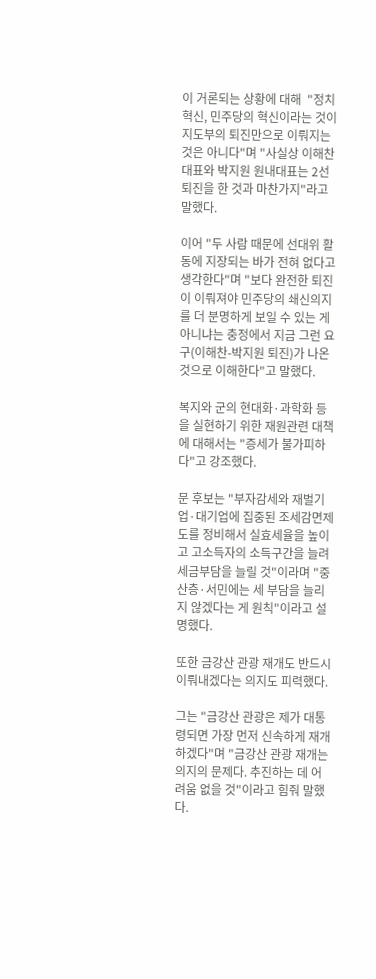이 거론되는 상황에 대해  "정치혁신, 민주당의 혁신이라는 것이 지도부의 퇴진만으로 이뤄지는 것은 아니다"며 "사실상 이해찬 대표와 박지원 원내대표는 2선 퇴진을 한 것과 마찬가지"라고 말했다.

이어 "두 사람 때문에 선대위 활동에 지장되는 바가 전혀 없다고 생각한다"며 "보다 완전한 퇴진이 이뤄져야 민주당의 쇄신의지를 더 분명하게 보일 수 있는 게 아니냐는 충정에서 지금 그런 요구(이해찬-박지원 퇴진)가 나온 것으로 이해한다"고 말했다.

복지와 군의 현대화·과학화 등을 실현하기 위한 재원관련 대책에 대해서는 "증세가 불가피하다"고 강조했다.

문 후보는 "부자감세와 재벌기업·대기업에 집중된 조세감면제도를 정비해서 실효세율을 높이고 고소득자의 소득구간을 늘려 세금부담을 늘릴 것"이라며 "중산층·서민에는 세 부담을 늘리지 않겠다는 게 원칙"이라고 설명했다.

또한 금강산 관광 재개도 반드시 이뤄내겠다는 의지도 피력했다.

그는 "금강산 관광은 제가 대통령되면 가장 먼저 신속하게 재개하겠다"며 "금강산 관광 재개는 의지의 문제다. 추진하는 데 어려움 없을 것"이라고 힘줘 말했다.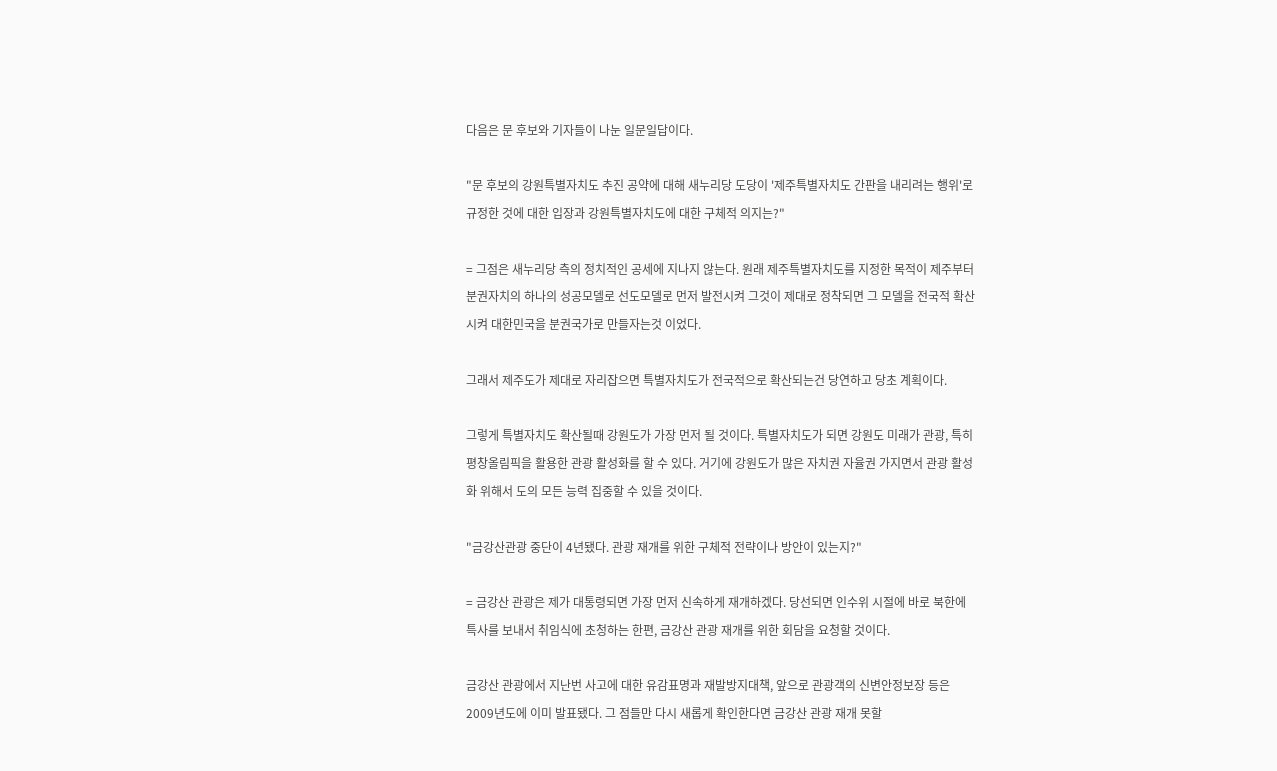다음은 문 후보와 기자들이 나눈 일문일답이다.

"문 후보의 강원특별자치도 추진 공약에 대해 새누리당 도당이 '제주특별자치도 간판을 내리려는 행위'로 규정한 것에 대한 입장과 강원특별자치도에 대한 구체적 의지는?"

= 그점은 새누리당 측의 정치적인 공세에 지나지 않는다. 원래 제주특별자치도를 지정한 목적이 제주부터 분권자치의 하나의 성공모델로 선도모델로 먼저 발전시켜 그것이 제대로 정착되면 그 모델을 전국적 확산시켜 대한민국을 분권국가로 만들자는것 이었다.

그래서 제주도가 제대로 자리잡으면 특별자치도가 전국적으로 확산되는건 당연하고 당초 계획이다.

그렇게 특별자치도 확산될때 강원도가 가장 먼저 될 것이다. 특별자치도가 되면 강원도 미래가 관광, 특히 평창올림픽을 활용한 관광 활성화를 할 수 있다. 거기에 강원도가 많은 자치권 자율권 가지면서 관광 활성화 위해서 도의 모든 능력 집중할 수 있을 것이다.

"금강산관광 중단이 4년됐다. 관광 재개를 위한 구체적 전략이나 방안이 있는지?"

= 금강산 관광은 제가 대통령되면 가장 먼저 신속하게 재개하겠다. 당선되면 인수위 시절에 바로 북한에 특사를 보내서 취임식에 초청하는 한편, 금강산 관광 재개를 위한 회담을 요청할 것이다.

금강산 관광에서 지난번 사고에 대한 유감표명과 재발방지대책, 앞으로 관광객의 신변안정보장 등은 2009년도에 이미 발표됐다. 그 점들만 다시 새롭게 확인한다면 금강산 관광 재개 못할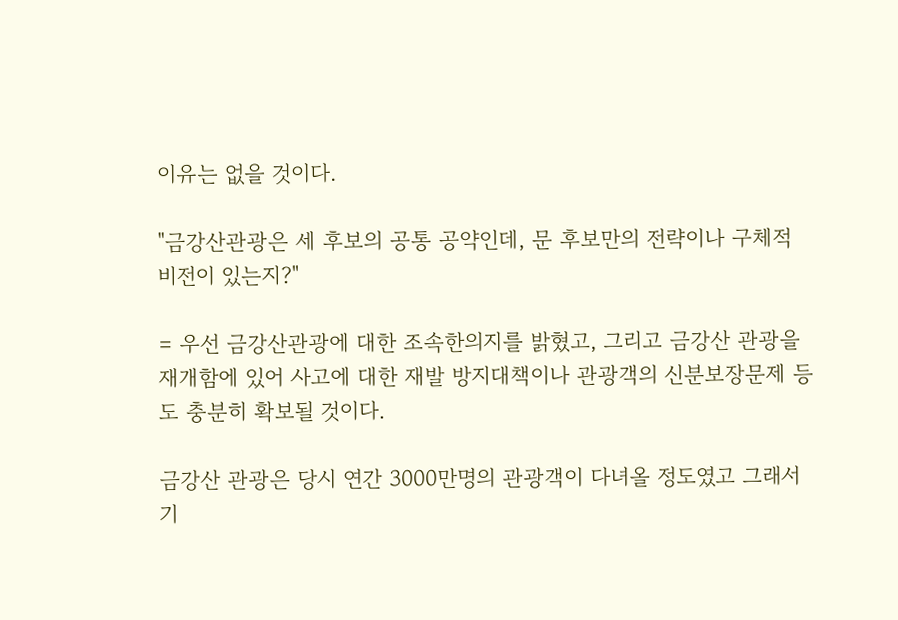이유는 없을 것이다.

"금강산관광은 세 후보의 공통 공약인데, 문 후보만의 전략이나 구체적 비전이 있는지?"

= 우선 금강산관광에 대한 조속한의지를 밝혔고, 그리고 금강산 관광을 재개함에 있어 사고에 대한 재발 방지대책이나 관광객의 신분보장문제 등도 충분히 확보될 것이다.

금강산 관광은 당시 연간 3000만명의 관광객이 다녀올 정도였고 그래서 기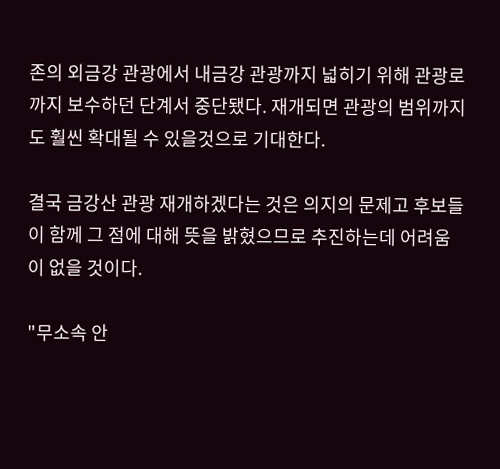존의 외금강 관광에서 내금강 관광까지 넓히기 위해 관광로까지 보수하던 단계서 중단됐다. 재개되면 관광의 범위까지도 훨씬 확대될 수 있을것으로 기대한다.

결국 금강산 관광 재개하겠다는 것은 의지의 문제고 후보들이 함께 그 점에 대해 뜻을 밝혔으므로 추진하는데 어려움이 없을 것이다.

"무소속 안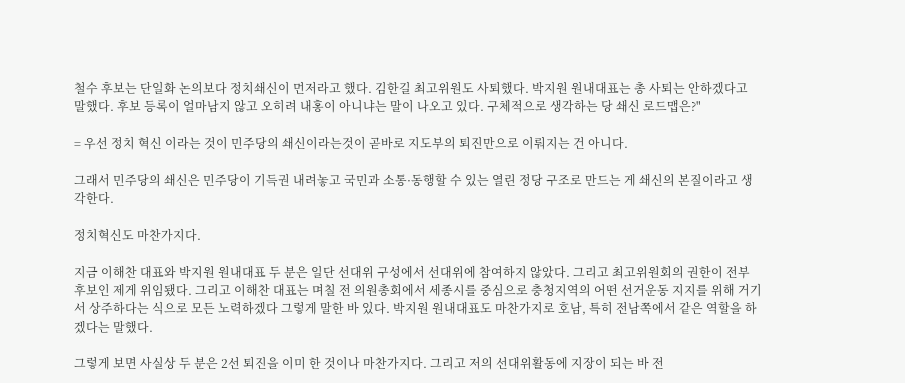철수 후보는 단일화 논의보다 정치쇄신이 먼저라고 했다. 김한길 최고위원도 사퇴했다. 박지원 원내대표는 총 사퇴는 안하겠다고 말했다. 후보 등록이 얼마남지 않고 오히려 내홍이 아니냐는 말이 나오고 있다. 구체적으로 생각하는 당 쇄신 로드맵은?"

= 우선 정치 혁신 이라는 것이 민주당의 쇄신이라는것이 곧바로 지도부의 퇴진만으로 이뤄지는 건 아니다.

그래서 민주당의 쇄신은 민주당이 기득권 내려놓고 국민과 소통·동행할 수 있는 열린 정당 구조로 만드는 게 쇄신의 본질이라고 생각한다.

정치혁신도 마찬가지다.

지금 이해찬 대표와 박지원 원내대표 두 분은 일단 선대위 구성에서 선대위에 참여하지 않았다. 그리고 최고위원회의 권한이 전부 후보인 제게 위임됐다. 그리고 이해찬 대표는 며칠 전 의원총회에서 세종시를 중심으로 충청지역의 어떤 선거운동 지지를 위해 거기서 상주하다는 식으로 모든 노력하겠다 그렇게 말한 바 있다. 박지원 원내대표도 마찬가지로 호남, 특히 전남쪽에서 같은 역할을 하겠다는 말했다.

그렇게 보면 사실상 두 분은 2선 퇴진을 이미 한 것이나 마찬가지다. 그리고 저의 선대위활동에 지장이 되는 바 전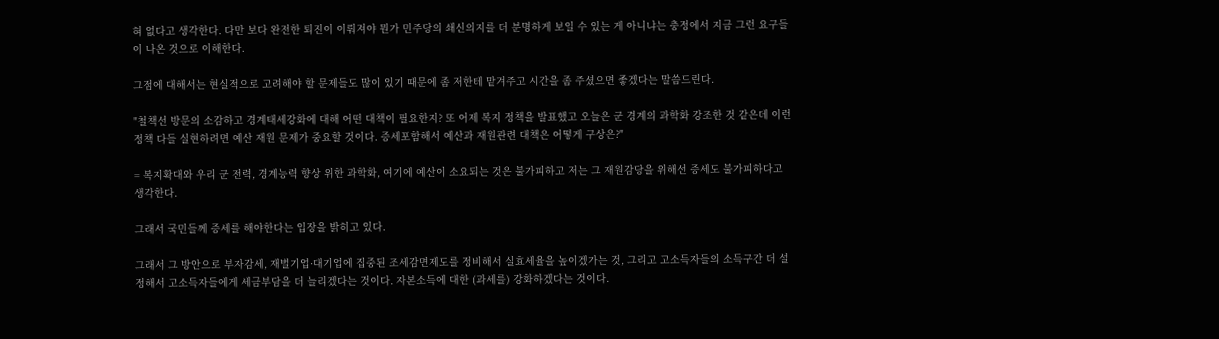혀 없다고 생각한다. 다만 보다 완전한 퇴진이 이뤄져야 뭔가 민주당의 쇄신의지를 더 분명하게 보일 수 있는 게 아니냐는 충정에서 지금 그런 요구들이 나온 것으로 이해한다.

그점에 대해서는 현실적으로 고려해야 할 문제들도 많이 있기 때문에 좀 저한테 맡겨주고 시간을 좀 주셨으면 좋겠다는 말씀드린다.

"철책선 방문의 소감하고 경계태세강화에 대해 어떤 대책이 필요한지? 또 어제 복지 정책을 발표했고 오늘은 군 경계의 과학화 강조한 것 같은데 이런 정책 다들 실현하려면 예산 재원 문제가 중요할 것이다. 증세포함해서 예산과 재원관련 대책은 어떻게 구상은?"

= 복지확대와 우리 군 전력, 경계능력 향상 위한 과학화, 여기에 예산이 소요되는 것은 불가피하고 저는 그 재원감당을 위해선 증세도 불가피하다고 생각한다.

그래서 국민들께 증세를 해야한다는 입장을 밝히고 있다.

그래서 그 방안으로 부자감세, 재벌기업·대기업에 집중된 조세감면제도를 정비해서 실효세율을 높이겠가는 것, 그리고 고소득자들의 소득구간 더 설정해서 고소득자들에게 세금부담을 더 늘리겠다는 것이다. 자본소득에 대한 (과세를) 강화하겠다는 것이다.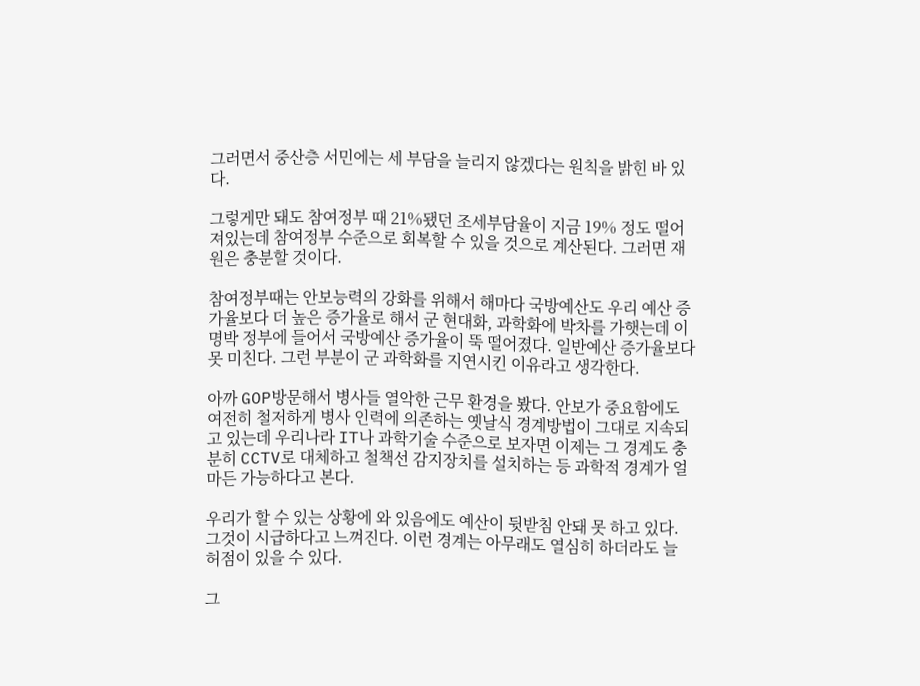그러면서 중산층 서민에는 세 부담을 늘리지 않겠다는 원칙을 밝힌 바 있다.

그렇게만 돼도 참여정부 때 21%됐던 조세부담율이 지금 19% 정도 떨어져있는데 참여정부 수준으로 회복할 수 있을 것으로 계산된다. 그러면 재원은 충분할 것이다.

참여정부때는 안보능력의 강화를 위해서 해마다 국방예산도 우리 예산 증가율보다 더 높은 증가율로 해서 군 현대화, 과학화에 박차를 가햇는데 이명박 정부에 들어서 국방예산 증가율이 뚝 떨어졌다. 일반예산 증가율보다 못 미친다. 그런 부분이 군 과학화를 지연시킨 이유라고 생각한다.

아까 GOP방문해서 병사들 열악한 근무 환경을 봤다. 안보가 중요함에도 여전히 철저하게 병사 인력에 의존하는 옛날식 경계방법이 그대로 지속되고 있는데 우리나라 IT나 과학기술 수준으로 보자면 이제는 그 경계도 충분히 CCTV로 대체하고 철책선 감지장치를 설치하는 등 과학적 경계가 얼마든 가능하다고 본다.

우리가 할 수 있는 상황에 와 있음에도 예산이 뒷받침 안돼 못 하고 있다. 그것이 시급하다고 느껴진다. 이런 경계는 아무래도 열심히 하더라도 늘 허점이 있을 수 있다.

그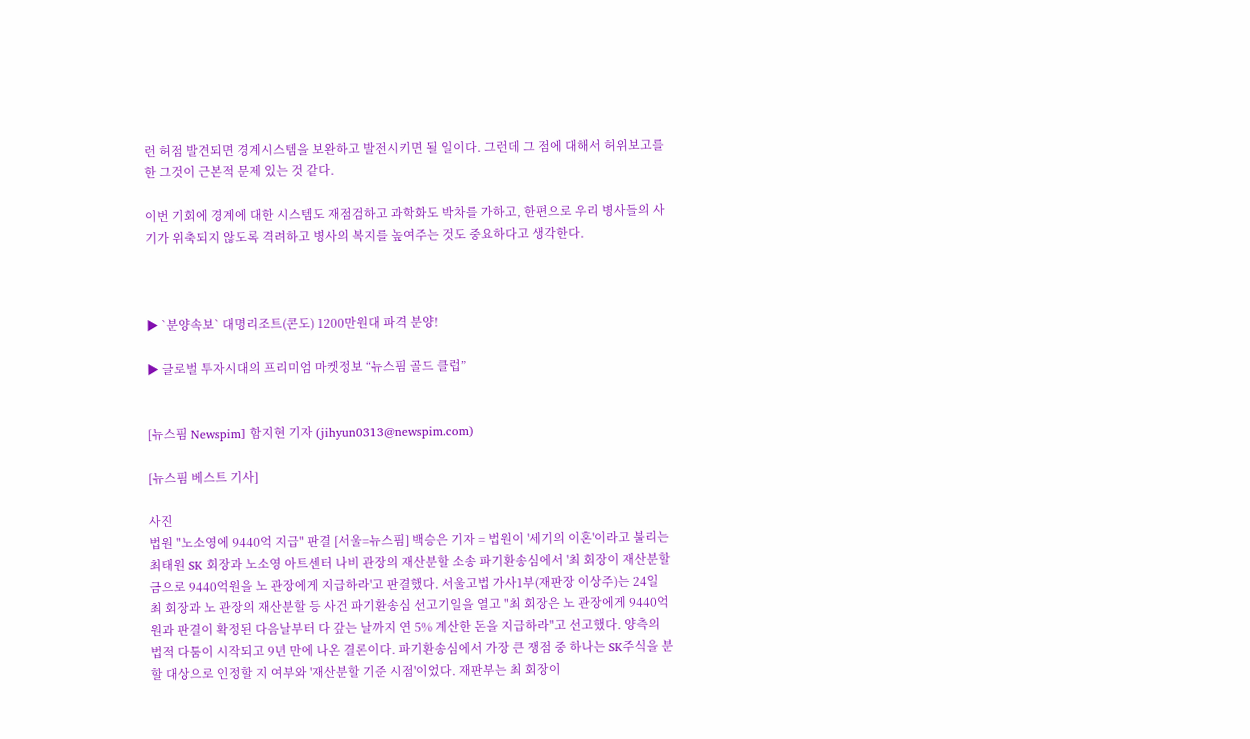런 허점 발견되면 경계시스템을 보완하고 발전시키면 될 일이다. 그런데 그 점에 대해서 허위보고를 한 그것이 근본적 문제 있는 것 같다.

이번 기회에 경계에 대한 시스템도 재점검하고 과학화도 박차를 가하고, 한편으로 우리 병사들의 사기가 위축되지 않도록 격려하고 병사의 복지를 높여주는 것도 중요하다고 생각한다.



▶ `분양속보` 대명리조트(콘도) 1200만원대 파격 분양!

▶ 글로벌 투자시대의 프리미엄 마켓정보 “뉴스핌 골드 클럽”


[뉴스핌 Newspim] 함지현 기자 (jihyun0313@newspim.com)

[뉴스핌 베스트 기사]

사진
법원 "노소영에 9440억 지급" 판결 [서울=뉴스핌] 백승은 기자 = 법원이 '세기의 이혼'이라고 불리는 최태원 SK 회장과 노소영 아트센터 나비 관장의 재산분할 소송 파기환송심에서 '최 회장이 재산분할금으로 9440억원을 노 관장에게 지급하라'고 판결했다. 서울고법 가사1부(재판장 이상주)는 24일 최 회장과 노 관장의 재산분할 등 사건 파기환송심 선고기일을 열고 "최 회장은 노 관장에게 9440억원과 판결이 확정된 다음날부터 다 갚는 날까지 연 5% 계산한 돈을 지급하라"고 선고했다. 양측의 법적 다툼이 시작되고 9년 만에 나온 결론이다. 파기환송심에서 가장 큰 쟁점 중 하나는 SK주식을 분할 대상으로 인정할 지 여부와 '재산분할 기준 시점'이었다. 재판부는 최 회장이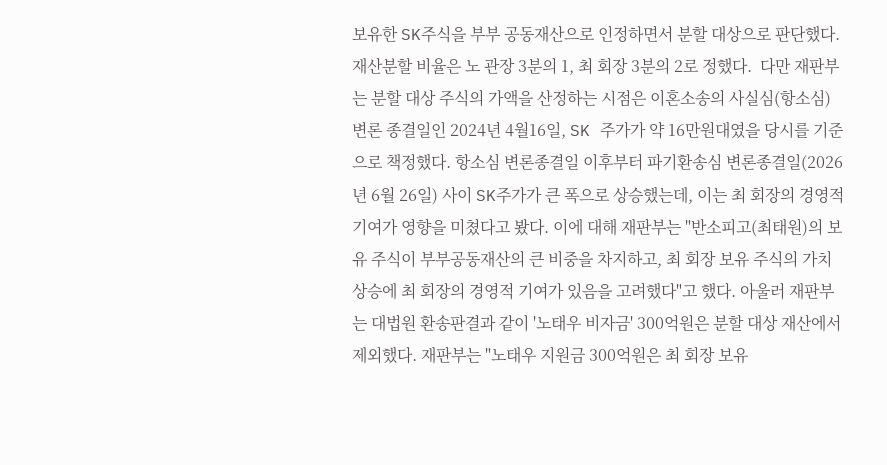보유한 SK주식을 부부 공동재산으로 인정하면서 분할 대상으로 판단했다. 재산분할 비율은 노 관장 3분의 1, 최 회장 3분의 2로 정했다.  다만 재판부는 분할 대상 주식의 가액을 산정하는 시점은 이혼소송의 사실심(항소심) 변론 종결일인 2024년 4월16일, SK 주가가 약 16만원대였을 당시를 기준으로 책정했다. 항소심 변론종결일 이후부터 파기환송심 변론종결일(2026년 6월 26일) 사이 SK주가가 큰 폭으로 상승했는데, 이는 최 회장의 경영적 기여가 영향을 미쳤다고 봤다. 이에 대해 재판부는 "반소피고(최태원)의 보유 주식이 부부공동재산의 큰 비중을 차지하고, 최 회장 보유 주식의 가치 상승에 최 회장의 경영적 기여가 있음을 고려했다"고 했다. 아울러 재판부는 대법원 환송판결과 같이 '노태우 비자금' 300억원은 분할 대상 재산에서 제외했다. 재판부는 "노태우 지원금 300억원은 최 회장 보유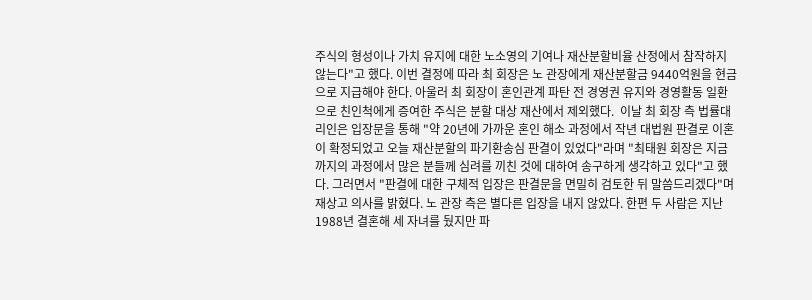주식의 형성이나 가치 유지에 대한 노소영의 기여나 재산분할비율 산정에서 참작하지 않는다"고 했다. 이번 결정에 따라 최 회장은 노 관장에게 재산분할금 9440억원을 현금으로 지급해야 한다. 아울러 최 회장이 혼인관계 파탄 전 경영권 유지와 경영활동 일환으로 친인척에게 증여한 주식은 분할 대상 재산에서 제외했다.  이날 최 회장 측 법률대리인은 입장문을 통해 "약 20년에 가까운 혼인 해소 과정에서 작년 대법원 판결로 이혼이 확정되었고 오늘 재산분할의 파기환송심 판결이 있었다"라며 "최태원 회장은 지금까지의 과정에서 많은 분들께 심려를 끼친 것에 대하여 송구하게 생각하고 있다"고 했다. 그러면서 "판결에 대한 구체적 입장은 판결문을 면밀히 검토한 뒤 말씀드리겠다"며 재상고 의사를 밝혔다. 노 관장 측은 별다른 입장을 내지 않았다. 한편 두 사람은 지난 1988년 결혼해 세 자녀를 뒀지만 파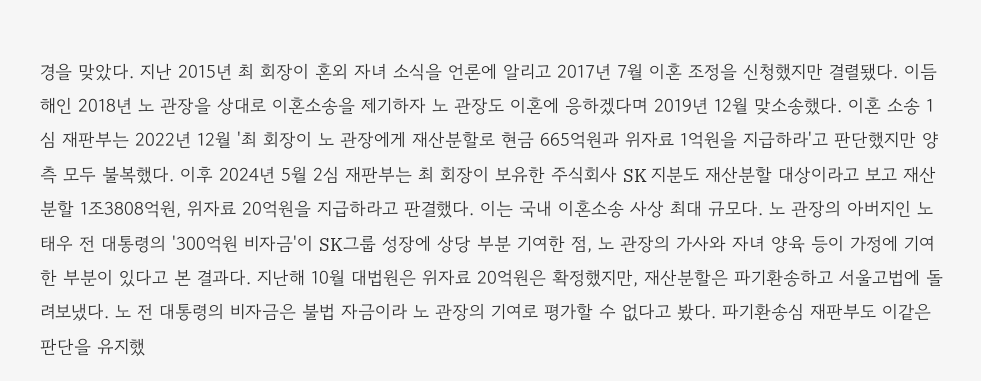경을 맞았다. 지난 2015년 최 회장이 혼외 자녀 소식을 언론에 알리고 2017년 7월 이혼 조정을 신청했지만 결렬됐다. 이듬해인 2018년 노 관장을 상대로 이혼소송을 제기하자 노 관장도 이혼에 응하겠다며 2019년 12월 맞소송했다. 이혼 소송 1심 재판부는 2022년 12월 '최 회장이 노 관장에게 재산분할로 현금 665억원과 위자료 1억원을 지급하라'고 판단했지만 양측 모두 불복했다. 이후 2024년 5월 2심 재판부는 최 회장이 보유한 주식회사 SK 지분도 재산분할 대상이라고 보고 재산분할 1조3808억원, 위자료 20억원을 지급하라고 판결했다. 이는 국내 이혼소송 사상 최대 규모다. 노 관장의 아버지인 노태우 전 대통령의 '300억원 비자금'이 SK그룹 성장에 상당 부분 기여한 점, 노 관장의 가사와 자녀 양육 등이 가정에 기여한 부분이 있다고 본 결과다. 지난해 10월 대법원은 위자료 20억원은 확정했지만, 재산분할은 파기환송하고 서울고법에 돌려보냈다. 노 전 대통령의 비자금은 불법 자금이라 노 관장의 기여로 평가할 수 없다고 봤다. 파기환송심 재판부도 이같은 판단을 유지했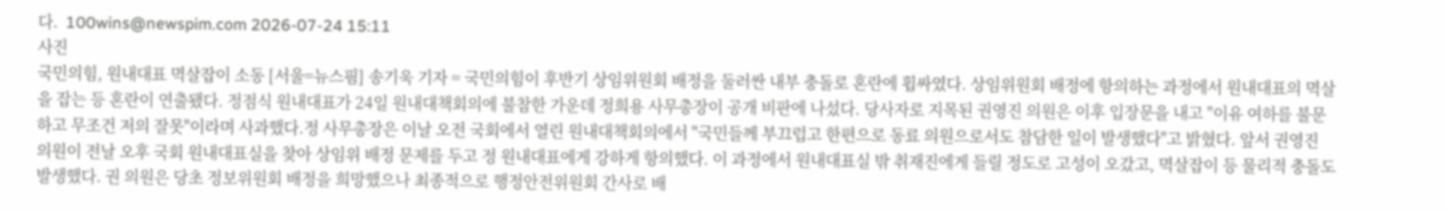다.  100wins@newspim.com 2026-07-24 15:11
사진
국민의힘, 원내대표 멱살잡이 소동 [서울=뉴스핌] 송기욱 기자 = 국민의힘이 후반기 상임위원회 배정을 둘러싼 내부 충돌로 혼란에 휩싸였다. 상임위원회 배정에 항의하는 과정에서 원내대표의 멱살을 잡는 등 혼란이 연출됐다. 정점식 원내대표가 24일 원내대책회의에 불참한 가운데 정희용 사무총장이 공개 비판에 나섰다. 당사자로 지목된 권영진 의원은 이후 입장문을 내고 "이유 여하를 불문하고 무조건 저의 잘못"이라며 사과했다.정 사무총장은 이날 오전 국회에서 열린 원내대책회의에서 "국민들께 부끄럽고 한편으로 동료 의원으로서도 참담한 일이 발생했다"고 밝혔다. 앞서 권영진 의원이 전날 오후 국회 원내대표실을 찾아 상임위 배정 문제를 두고 정 원내대표에게 강하게 항의했다. 이 과정에서 원내대표실 밖 취재진에게 들릴 정도로 고성이 오갔고, 멱살잡이 등 물리적 충돌도 발생했다. 권 의원은 당초 정보위원회 배정을 희망했으나 최종적으로 행정안전위원회 간사로 배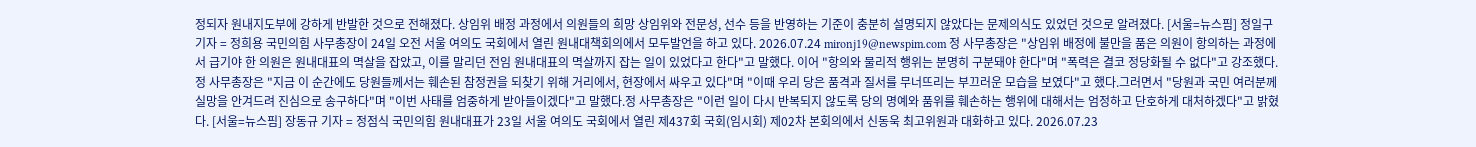정되자 원내지도부에 강하게 반발한 것으로 전해졌다. 상임위 배정 과정에서 의원들의 희망 상임위와 전문성, 선수 등을 반영하는 기준이 충분히 설명되지 않았다는 문제의식도 있었던 것으로 알려졌다. [서울=뉴스핌] 정일구 기자 = 정희용 국민의힘 사무총장이 24일 오전 서울 여의도 국회에서 열린 원내대책회의에서 모두발언을 하고 있다. 2026.07.24 mironj19@newspim.com 정 사무총장은 "상임위 배정에 불만을 품은 의원이 항의하는 과정에서 급기야 한 의원은 원내대표의 멱살을 잡았고, 이를 말리던 전임 원내대표의 멱살까지 잡는 일이 있었다고 한다"고 말했다. 이어 "항의와 물리적 행위는 분명히 구분돼야 한다"며 "폭력은 결코 정당화될 수 없다"고 강조했다.정 사무총장은 "지금 이 순간에도 당원들께서는 훼손된 참정권을 되찾기 위해 거리에서, 현장에서 싸우고 있다"며 "이때 우리 당은 품격과 질서를 무너뜨리는 부끄러운 모습을 보였다"고 했다.그러면서 "당원과 국민 여러분께 실망을 안겨드려 진심으로 송구하다"며 "이번 사태를 엄중하게 받아들이겠다"고 말했다.정 사무총장은 "이런 일이 다시 반복되지 않도록 당의 명예와 품위를 훼손하는 행위에 대해서는 엄정하고 단호하게 대처하겠다"고 밝혔다. [서울=뉴스핌] 장동규 기자 = 정점식 국민의힘 원내대표가 23일 서울 여의도 국회에서 열린 제437회 국회(임시회) 제02차 본회의에서 신동욱 최고위원과 대화하고 있다. 2026.07.23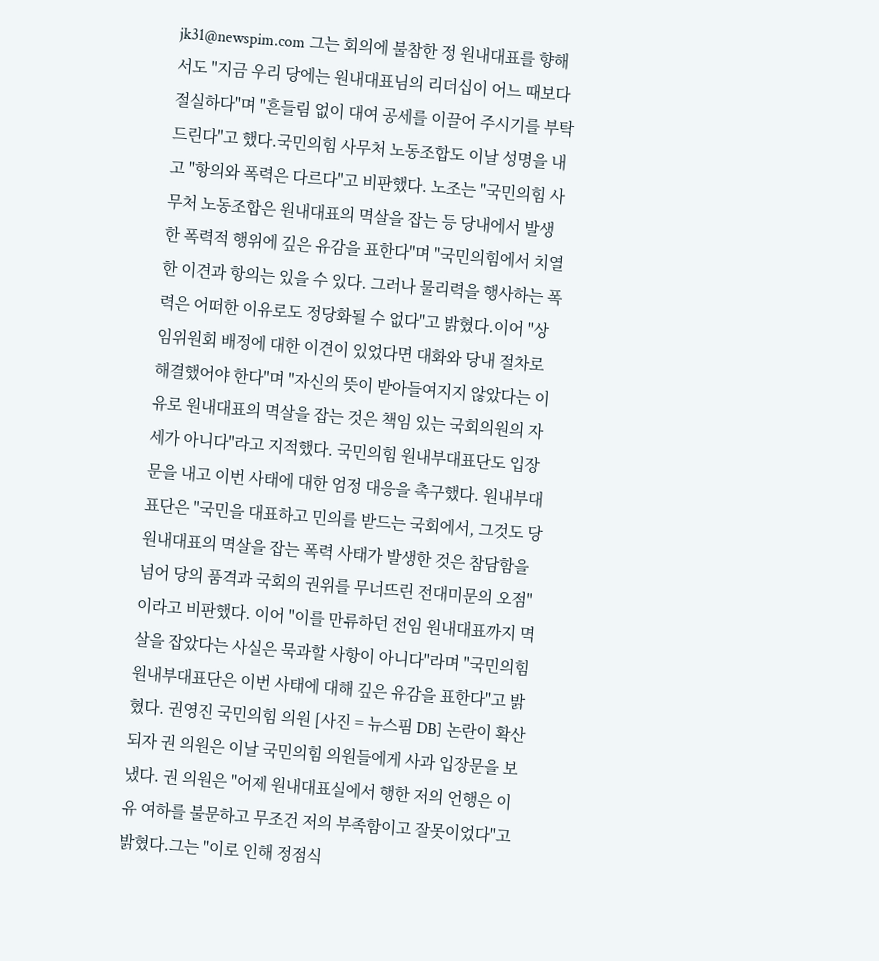jk31@newspim.com 그는 회의에 불참한 정 원내대표를 향해서도 "지금 우리 당에는 원내대표님의 리더십이 어느 때보다 절실하다"며 "흔들림 없이 대여 공세를 이끌어 주시기를 부탁드린다"고 했다.국민의힘 사무처 노동조합도 이날 성명을 내고 "항의와 폭력은 다르다"고 비판했다. 노조는 "국민의힘 사무처 노동조합은 원내대표의 멱살을 잡는 등 당내에서 발생한 폭력적 행위에 깊은 유감을 표한다"며 "국민의힘에서 치열한 이견과 항의는 있을 수 있다. 그러나 물리력을 행사하는 폭력은 어떠한 이유로도 정당화될 수 없다"고 밝혔다.이어 "상임위원회 배정에 대한 이견이 있었다면 대화와 당내 절차로 해결했어야 한다"며 "자신의 뜻이 받아들여지지 않았다는 이유로 원내대표의 멱살을 잡는 것은 책임 있는 국회의원의 자세가 아니다"라고 지적했다. 국민의힘 원내부대표단도 입장문을 내고 이번 사태에 대한 엄정 대응을 촉구했다. 원내부대표단은 "국민을 대표하고 민의를 받드는 국회에서, 그것도 당 원내대표의 멱살을 잡는 폭력 사태가 발생한 것은 참담함을 넘어 당의 품격과 국회의 권위를 무너뜨린 전대미문의 오점"이라고 비판했다. 이어 "이를 만류하던 전임 원내대표까지 멱살을 잡았다는 사실은 묵과할 사항이 아니다"라며 "국민의힘 원내부대표단은 이번 사태에 대해 깊은 유감을 표한다"고 밝혔다. 권영진 국민의힘 의원 [사진 = 뉴스핌 DB] 논란이 확산되자 권 의원은 이날 국민의힘 의원들에게 사과 입장문을 보냈다. 권 의원은 "어제 원내대표실에서 행한 저의 언행은 이유 여하를 불문하고 무조건 저의 부족함이고 잘못이었다"고 밝혔다.그는 "이로 인해 정점식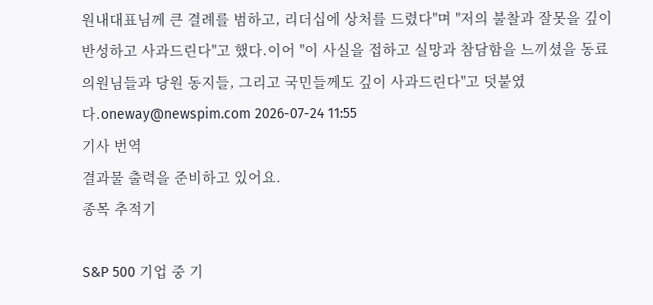원내대표님께 큰 결례를 범하고, 리더십에 상처를 드렸다"며 "저의 불찰과 잘못을 깊이 반성하고 사과드린다"고 했다.이어 "이 사실을 접하고 실망과 참담함을 느끼셨을 동료 의원님들과 당원 동지들, 그리고 국민들께도 깊이 사과드린다"고 덧붙였다.oneway@newspim.com 2026-07-24 11:55
기사 번역
결과물 출력을 준비하고 있어요.
종목 추적기

S&P 500 기업 중 기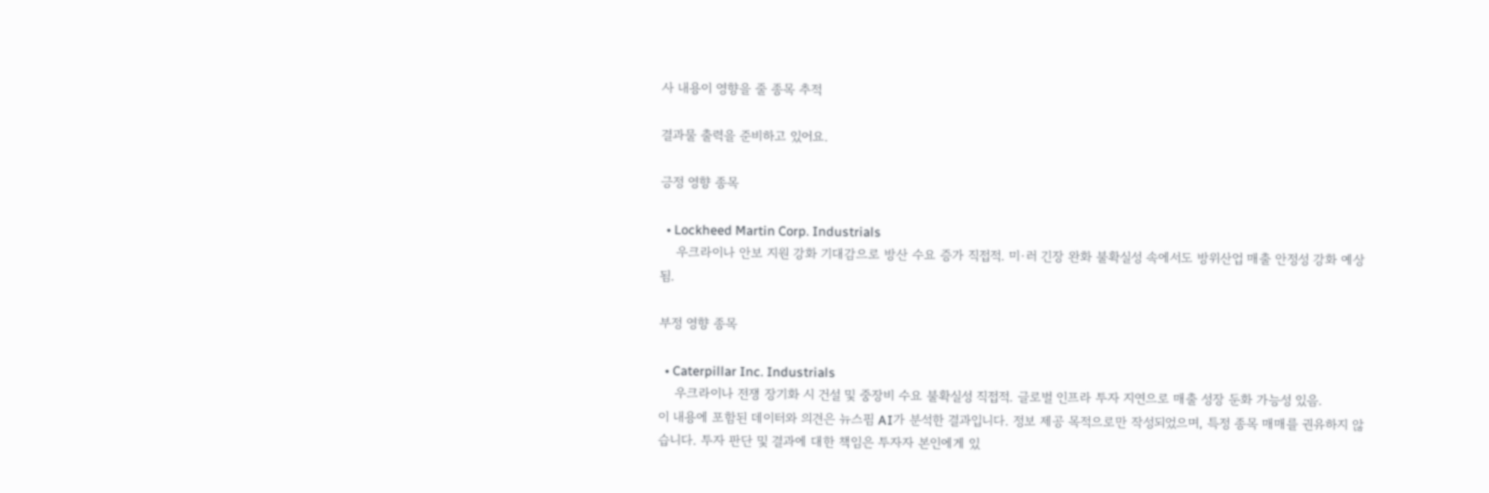사 내용이 영향을 줄 종목 추적

결과물 출력을 준비하고 있어요.

긍정 영향 종목

  • Lockheed Martin Corp. Industrials
    우크라이나 안보 지원 강화 기대감으로 방산 수요 증가 직접적. 미·러 긴장 완화 불확실성 속에서도 방위산업 매출 안정성 강화 예상됨.

부정 영향 종목

  • Caterpillar Inc. Industrials
    우크라이나 전쟁 장기화 시 건설 및 중장비 수요 불확실성 직접적. 글로벌 인프라 투자 지연으로 매출 성장 둔화 가능성 있음.
이 내용에 포함된 데이터와 의견은 뉴스핌 AI가 분석한 결과입니다. 정보 제공 목적으로만 작성되었으며, 특정 종목 매매를 권유하지 않습니다. 투자 판단 및 결과에 대한 책임은 투자자 본인에게 있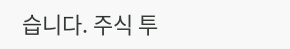습니다. 주식 투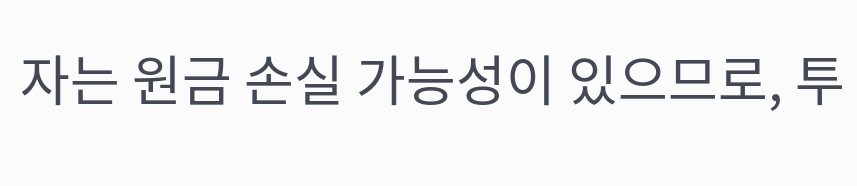자는 원금 손실 가능성이 있으므로, 투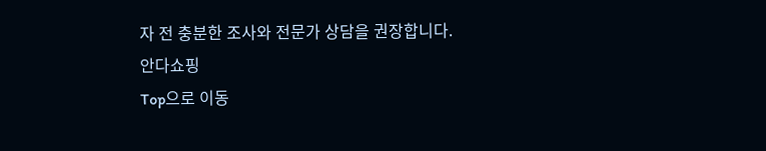자 전 충분한 조사와 전문가 상담을 권장합니다.
안다쇼핑
Top으로 이동